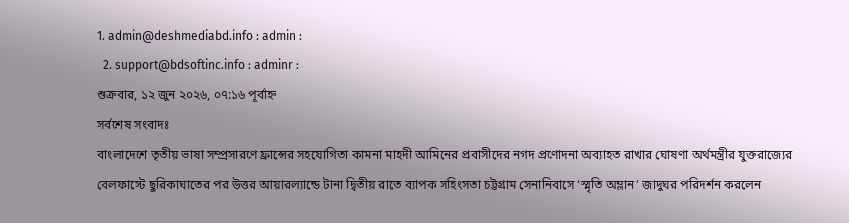1. admin@deshmediabd.info : admin :
  2. support@bdsoftinc.info : adminr :
শুক্রবার, ১২ জুন ২০২৬, ০৭:১৬ পূর্বাহ্ন
সর্বশেষ সংবাদঃ
বাংলাদেশে তৃতীয় ভাষা সম্প্রসারণে ফ্রান্সের সহযোগিতা কামনা মাহদী আমিনের প্রবাসীদের নগদ প্রণোদনা অব্যাহত রাখার ঘোষণা অর্থমন্ত্রীর যুক্তরাজ্যের বেলফাস্টে ছুরিকাঘাতের পর উত্তর আয়ারল্যান্ডে টানা দ্বিতীয় রাতে ব্যাপক সহিংসতা চট্টগ্রাম সেনানিবাসে ‘স্মৃতি অম্লান’ জাদুঘর পরিদর্শন করলেন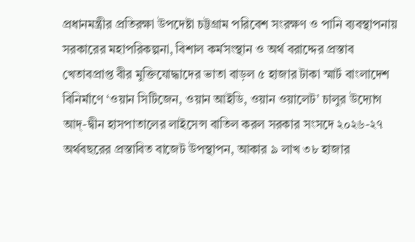প্রধানমন্ত্রীর প্রতিরক্ষা উপদেষ্টা চট্টগ্রাম পরিবেশ সংরক্ষণ ও পানি ব্যবস্থাপনায় সরকারের মহাপরিকল্পনা, বিশাল কর্মসংস্থান ও অর্থ বরাদ্দের প্রস্তাব খেতাবপ্রাপ্ত বীর মুক্তিযোদ্ধাদের ভাতা বাড়ল ৫ হাজার টাকা স্মার্ট বাংলাদেশ বিনির্মাণে ‘ওয়ান সিটিজেন, ওয়ান আইডি, ওয়ান ওয়ালেট’ চালুর উদ্যোগ আদ্-দ্বীন হাসপাতালের লাইসেন্স বাতিল করল সরকার সংসদে ২০২৬-২৭ অর্থবছরের প্রস্তাবিত বাজেট উপস্থাপন, আকার ৯ লাখ ৩৮ হাজার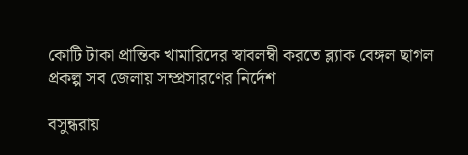কোটি টাকা প্রান্তিক খামারিদের স্বাবলম্বী করতে ব্ল্যাক বেঙ্গল ছাগল প্রকল্প সব জেলায় সম্প্রসারণের নির্দেশ

বসুন্ধরায়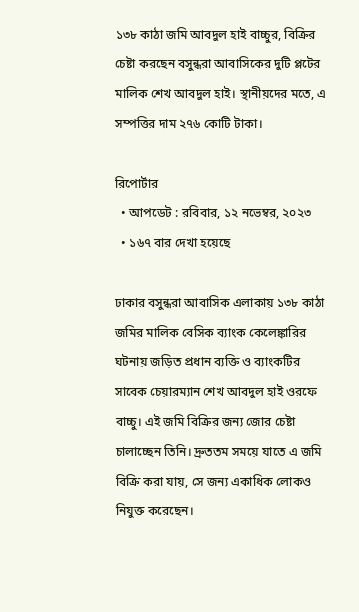১৩৮ কাঠা জমি আবদুল হাই বাচ্চুর, বিক্রির চেষ্টা করছেন বসুন্ধরা আবাসিকের দুটি প্লটের মালিক শেখ আবদুল হাই। স্থানীয়দের মতে, এ সম্পত্তির দাম ২৭৬ কোটি টাকা।

রিপোর্টার
  • আপডেট : রবিবার, ১২ নভেম্বর, ২০২৩
  • ১৬৭ বার দেখা হয়েছে

ঢাকার বসুন্ধরা আবাসিক এলাকায় ১৩৮ কাঠা জমির মালিক বেসিক ব্যাংক কেলেঙ্কারির ঘটনায় জড়িত প্রধান ব্যক্তি ও ব্যাংকটির সাবেক চেয়ারম্যান শেখ আবদুল হাই ওরফে বাচ্চু। এই জমি বিক্রির জন্য জোর চেষ্টা চালাচ্ছেন তিনি। দ্রুততম সময়ে যাতে এ জমি বিক্রি করা যায়, সে জন্য একাধিক লোকও নিযুক্ত করেছেন।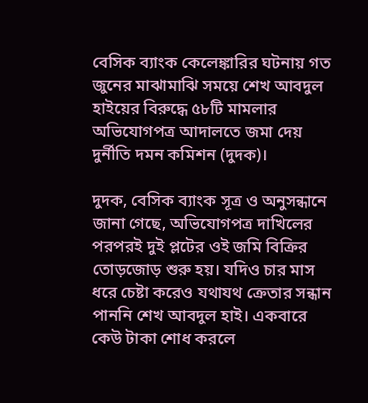বেসিক ব্যাংক কেলেঙ্কারির ঘটনায় গত জুনের মাঝামাঝি সময়ে শেখ আবদুল হাইয়ের বিরুদ্ধে ৫৮টি মামলার অভিযোগপত্র আদালতে জমা দেয় দুর্নীতি দমন কমিশন (দুদক)।

দুদক, বেসিক ব্যাংক সূত্র ও অনুসন্ধানে জানা গেছে, অভিযোগপত্র দাখিলের পরপরই দুই প্লটের ওই জমি বিক্রির তোড়জোড় শুরু হয়। যদিও চার মাস ধরে চেষ্টা করেও যথাযথ ক্রেতার সন্ধান পাননি শেখ আবদুল হাই। একবারে কেউ টাকা শোধ করলে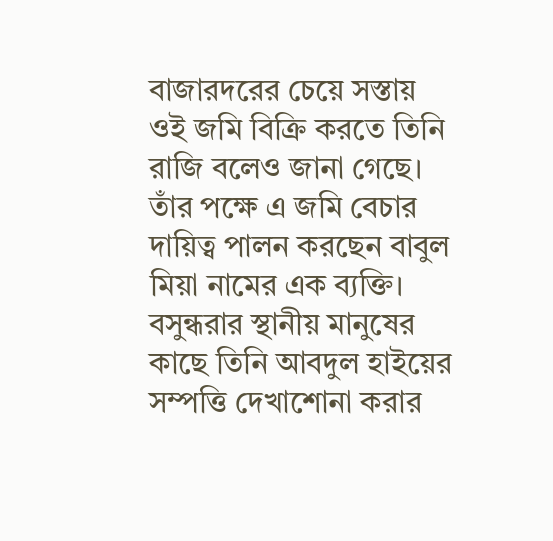বাজারদরের চেয়ে সস্তায় ওই জমি বিক্রি করতে তিনি রাজি বলেও জানা গেছে। তাঁর পক্ষে এ জমি বেচার দায়িত্ব পালন করছেন বাবুল মিয়া নামের এক ব্যক্তি। বসুন্ধরার স্থানীয় মানুষের কাছে তিনি আবদুল হাইয়ের সম্পত্তি দেখাশোনা করার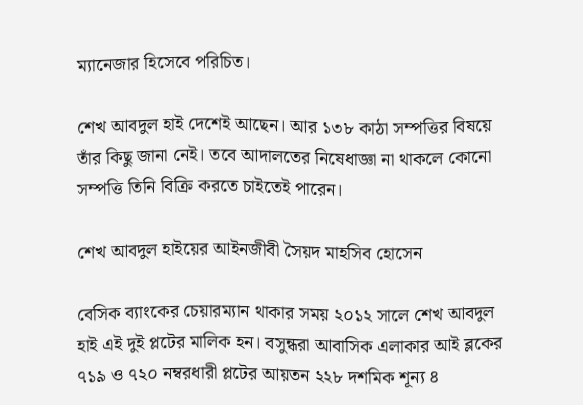ম্যানেজার হিসেবে পরিচিত।

শেখ আবদুল হাই দেশেই আছেন। আর ১৩৮ কাঠা সম্পত্তির বিষয়ে তাঁর কিছু জানা নেই। তবে আদালতের নিষেধাজ্ঞা না থাকলে কোনো সম্পত্তি তিনি বিক্রি করতে চাইতেই পারেন।

শেখ আবদুল হাইয়ের আইনজীবী সৈয়দ মাহসিব হোসেন

বেসিক ব্যাংকের চেয়ারম্যান থাকার সময় ২০১২ সালে শেখ আবদুল হাই এই দুই প্লটের মালিক হন। বসুন্ধরা আবাসিক এলাকার আই ব্লকের ৭১৯ ও ৭২০ নম্বরধারী প্লটের আয়তন ২২৮ দশমিক শূন্য ৪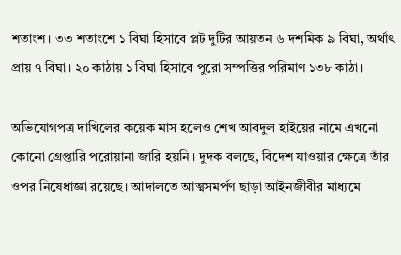শতাংশ। ৩৩ শতাংশে ১ বিঘা হিসাবে প্লট দুটির আয়তন ৬ দশমিক ৯ বিঘা, অর্থাৎ প্রায় ৭ বিঘা। ২০ কাঠায় ১ বিঘা হিসাবে পুরো সম্পত্তির পরিমাণ ১৩৮ কাঠা।

অভিযোগপত্র দাখিলের কয়েক মাস হলেও শেখ আবদুল হাইয়ের নামে এখনো কোনো গ্রেপ্তারি পরোয়ানা জারি হয়নি। দুদক বলছে, বিদেশ যাওয়ার ক্ষেত্রে তাঁর ওপর নিষেধাজ্ঞা রয়েছে। আদালতে আত্মসমর্পণ ছাড়া আইনজীবীর মাধ্যমে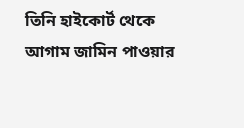তিনি হাইকোর্ট থেকে আগাম জামিন পাওয়ার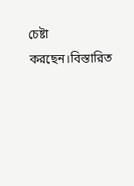চেষ্টা করছেন।বিস্তারিত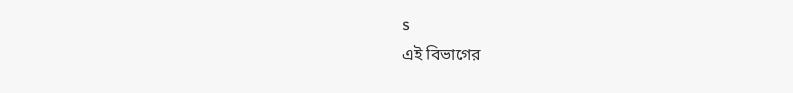s
এই বিভাগের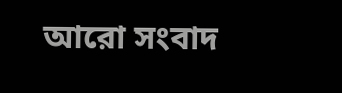আরো সংবাদ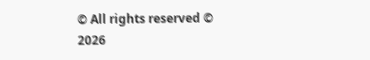© All rights reserved © 2026